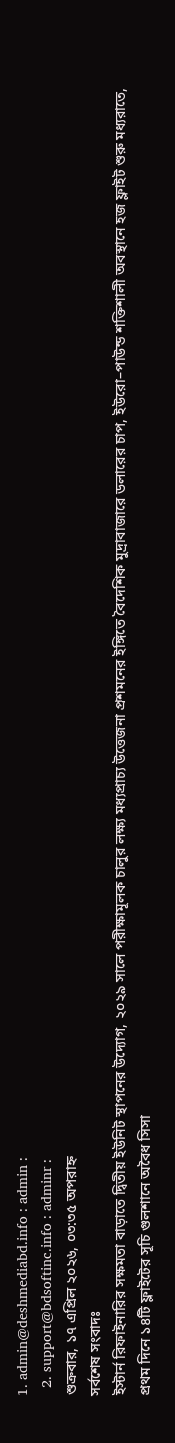1. admin@deshmediabd.info : admin :
  2. support@bdsoftinc.info : adminr :
শুক্রবার, ১৭ এপ্রিল ২০২৬, ০৩:৩৫ অপরাহ্ন
সর্বশেষ সংবাদঃ
ইস্টার্ন রিফাইনারির সক্ষমতা বাড়াতে দ্বিতীয় ইউনিট স্থাপনের উদ্যোগ, ২০২৯ সালে পরীক্ষামূলক চালুর লক্ষ্য মধ্যপ্রাচ্য উত্তেজনা প্রশমনের ইঙ্গিতে বৈদেশিক মুদ্রাবাজারে ডলারের চাপ, ইউরো–পাউন্ড শক্তিশালী অবস্থানে হজ ফ্লাইট শুরু মধ্যরাতে, প্রথম দিনে ১৪টি ফ্লাইটের সূচি গুলশানে অবৈধ সিসা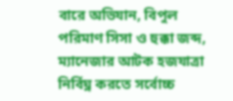বারে অভিযান, বিপুল পরিমাণ সিসা ও হুক্কা জব্দ, ম্যানেজার আটক হজযাত্রা নির্বিঘ্ন করতে সর্বোচ্চ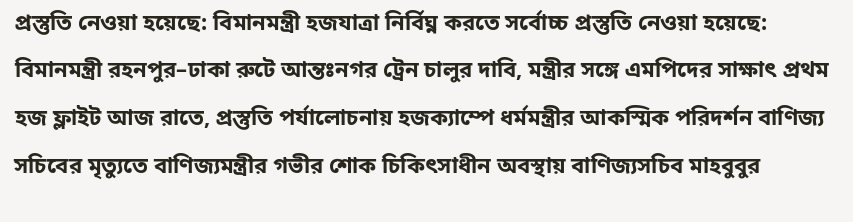প্রস্তুতি নেওয়া হয়েছে: বিমানমন্ত্রী হজযাত্রা নির্বিঘ্ন করতে সর্বোচ্চ প্রস্তুতি নেওয়া হয়েছে: বিমানমন্ত্রী রহনপুর–ঢাকা রুটে আন্তঃনগর ট্রেন চালুর দাবি, মন্ত্রীর সঙ্গে এমপিদের সাক্ষাৎ প্রথম হজ ফ্লাইট আজ রাতে, প্রস্তুতি পর্যালোচনায় হজক্যাম্পে ধর্মমন্ত্রীর আকস্মিক পরিদর্শন বাণিজ্য সচিবের মৃত্যুতে বাণিজ্যমন্ত্রীর গভীর শোক চিকিৎসাধীন অবস্থায় বাণিজ্যসচিব মাহবুবুর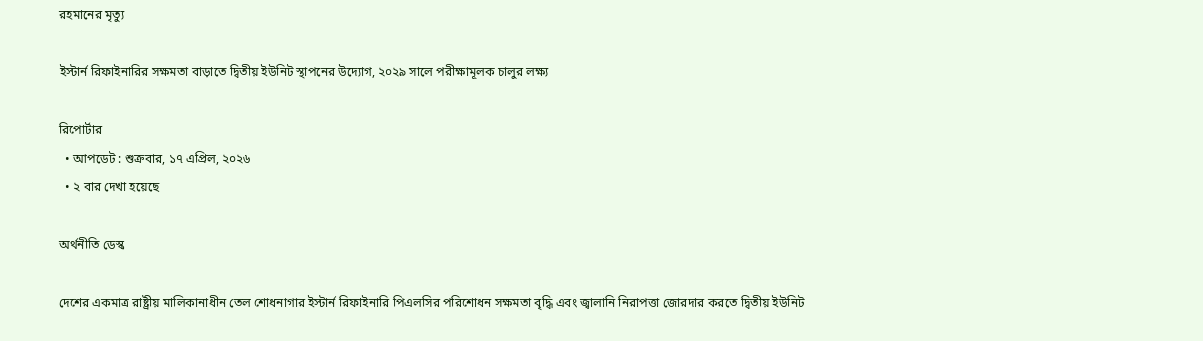রহমানের মৃত্যু

ইস্টার্ন রিফাইনারির সক্ষমতা বাড়াতে দ্বিতীয় ইউনিট স্থাপনের উদ্যোগ, ২০২৯ সালে পরীক্ষামূলক চালুর লক্ষ্য

রিপোর্টার
  • আপডেট : শুক্রবার, ১৭ এপ্রিল, ২০২৬
  • ২ বার দেখা হয়েছে

অর্থনীতি ডেস্ক

দেশের একমাত্র রাষ্ট্রীয় মালিকানাধীন তেল শোধনাগার ইস্টার্ন রিফাইনারি পিএলসির পরিশোধন সক্ষমতা বৃদ্ধি এবং জ্বালানি নিরাপত্তা জোরদার করতে দ্বিতীয় ইউনিট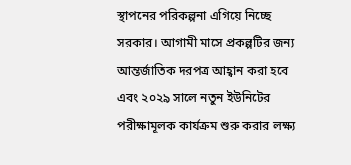স্থাপনের পরিকল্পনা এগিয়ে নিচ্ছে সরকার। আগামী মাসে প্রকল্পটির জন্য আন্তর্জাতিক দরপত্র আহ্বান করা হবে এবং ২০২৯ সালে নতুন ইউনিটের পরীক্ষামূলক কার্যক্রম শুরু করার লক্ষ্য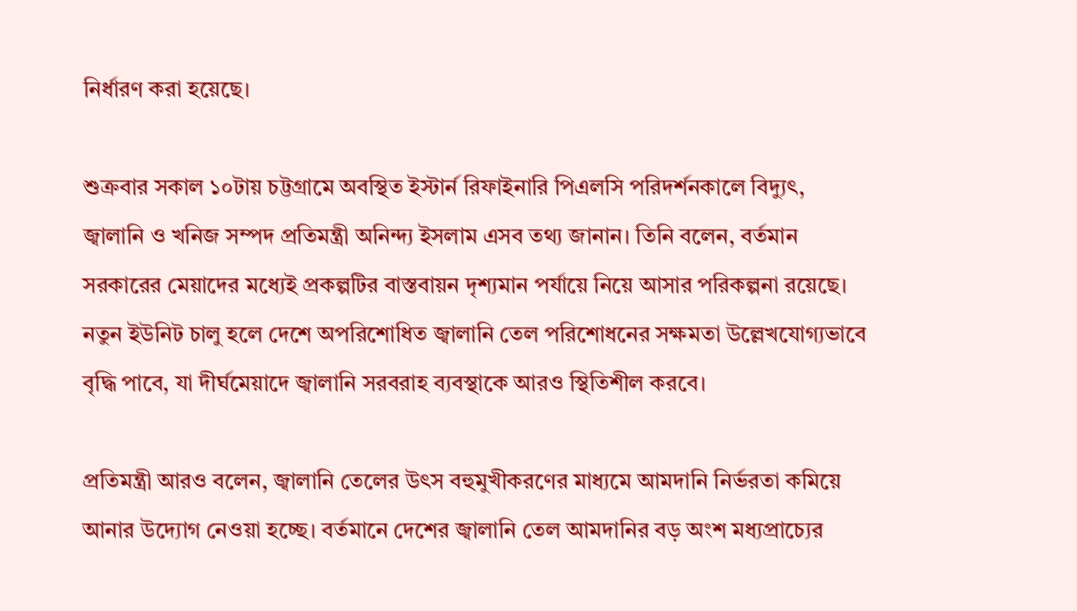নির্ধারণ করা হয়েছে।

শুক্রবার সকাল ১০টায় চট্টগ্রামে অবস্থিত ইস্টার্ন রিফাইনারি পিএলসি পরিদর্শনকালে বিদ্যুৎ, জ্বালানি ও খনিজ সম্পদ প্রতিমন্ত্রী অনিন্দ্য ইসলাম এসব তথ্য জানান। তিনি বলেন, বর্তমান সরকারের মেয়াদের মধ্যেই প্রকল্পটির বাস্তবায়ন দৃশ্যমান পর্যায়ে নিয়ে আসার পরিকল্পনা রয়েছে। নতুন ইউনিট চালু হলে দেশে অপরিশোধিত জ্বালানি তেল পরিশোধনের সক্ষমতা উল্লেখযোগ্যভাবে বৃদ্ধি পাবে, যা দীর্ঘমেয়াদে জ্বালানি সরবরাহ ব্যবস্থাকে আরও স্থিতিশীল করবে।

প্রতিমন্ত্রী আরও বলেন, জ্বালানি তেলের উৎস বহুমুখীকরণের মাধ্যমে আমদানি নির্ভরতা কমিয়ে আনার উদ্যোগ নেওয়া হচ্ছে। বর্তমানে দেশের জ্বালানি তেল আমদানির বড় অংশ মধ্যপ্রাচ্যের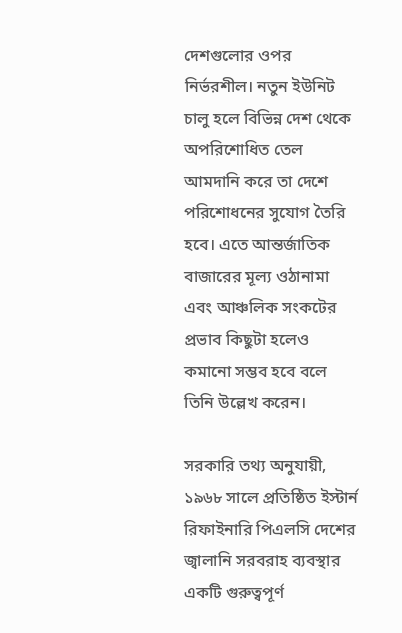দেশগুলোর ওপর নির্ভরশীল। নতুন ইউনিট চালু হলে বিভিন্ন দেশ থেকে অপরিশোধিত তেল আমদানি করে তা দেশে পরিশোধনের সুযোগ তৈরি হবে। এতে আন্তর্জাতিক বাজারের মূল্য ওঠানামা এবং আঞ্চলিক সংকটের প্রভাব কিছুটা হলেও কমানো সম্ভব হবে বলে তিনি উল্লেখ করেন।

সরকারি তথ্য অনুযায়ী, ১৯৬৮ সালে প্রতিষ্ঠিত ইস্টার্ন রিফাইনারি পিএলসি দেশের জ্বালানি সরবরাহ ব্যবস্থার একটি গুরুত্বপূর্ণ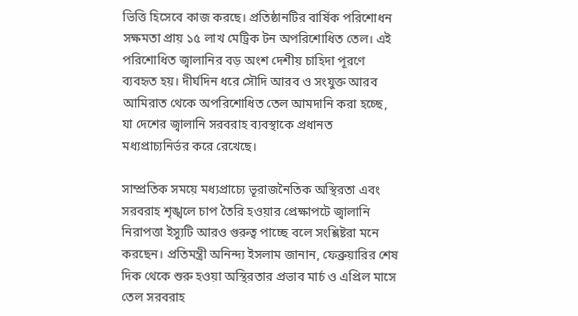ভিত্তি হিসেবে কাজ করছে। প্রতিষ্ঠানটির বার্ষিক পরিশোধন সক্ষমতা প্রায় ১৫ লাখ মেট্রিক টন অপরিশোধিত তেল। এই পরিশোধিত জ্বালানির বড় অংশ দেশীয় চাহিদা পূরণে ব্যবহৃত হয়। দীর্ঘদিন ধরে সৌদি আরব ও সংযুক্ত আরব আমিরাত থেকে অপরিশোধিত তেল আমদানি করা হচ্ছে, যা দেশের জ্বালানি সরবরাহ ব্যবস্থাকে প্রধানত মধ্যপ্রাচ্যনির্ভর করে রেখেছে।

সাম্প্রতিক সময়ে মধ্যপ্রাচ্যে ভূরাজনৈতিক অস্থিরতা এবং সরবরাহ শৃঙ্খলে চাপ তৈরি হওয়ার প্রেক্ষাপটে জ্বালানি নিরাপত্তা ইস্যুটি আরও গুরুত্ব পাচ্ছে বলে সংশ্লিষ্টরা মনে করছেন। প্রতিমন্ত্রী অনিন্দ্য ইসলাম জানান, ফেব্রুয়ারির শেষ দিক থেকে শুরু হওয়া অস্থিরতার প্রভাব মার্চ ও এপ্রিল মাসে তেল সরবরাহ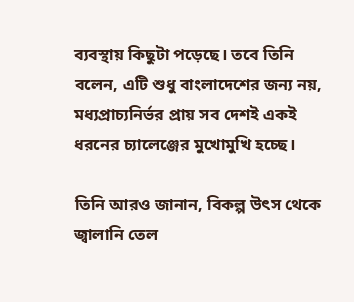ব্যবস্থায় কিছুটা পড়েছে। তবে তিনি বলেন, এটি শুধু বাংলাদেশের জন্য নয়, মধ্যপ্রাচ্যনির্ভর প্রায় সব দেশই একই ধরনের চ্যালেঞ্জের মুখোমুখি হচ্ছে।

তিনি আরও জানান, বিকল্প উৎস থেকে জ্বালানি তেল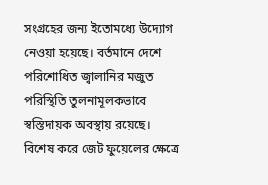সংগ্রহের জন্য ইতোমধ্যে উদ্যোগ নেওয়া হয়েছে। বর্তমানে দেশে পরিশোধিত জ্বালানির মজুত পরিস্থিতি তুলনামূলকভাবে স্বস্তিদায়ক অবস্থায় রয়েছে। বিশেষ করে জেট ফুয়েলের ক্ষেত্রে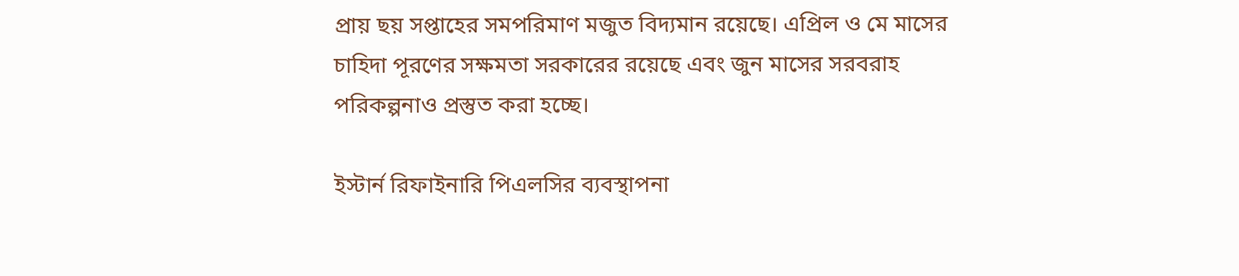প্রায় ছয় সপ্তাহের সমপরিমাণ মজুত বিদ্যমান রয়েছে। এপ্রিল ও মে মাসের চাহিদা পূরণের সক্ষমতা সরকারের রয়েছে এবং জুন মাসের সরবরাহ পরিকল্পনাও প্রস্তুত করা হচ্ছে।

ইস্টার্ন রিফাইনারি পিএলসির ব্যবস্থাপনা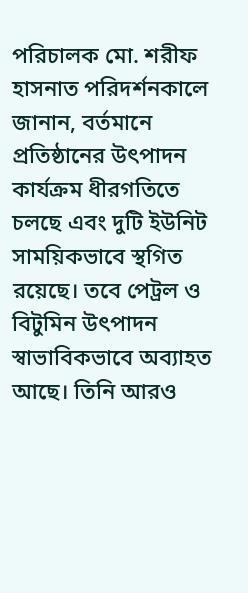পরিচালক মো. শরীফ হাসনাত পরিদর্শনকালে জানান, বর্তমানে প্রতিষ্ঠানের উৎপাদন কার্যক্রম ধীরগতিতে চলছে এবং দুটি ইউনিট সাময়িকভাবে স্থগিত রয়েছে। তবে পেট্রল ও বিটুমিন উৎপাদন স্বাভাবিকভাবে অব্যাহত আছে। তিনি আরও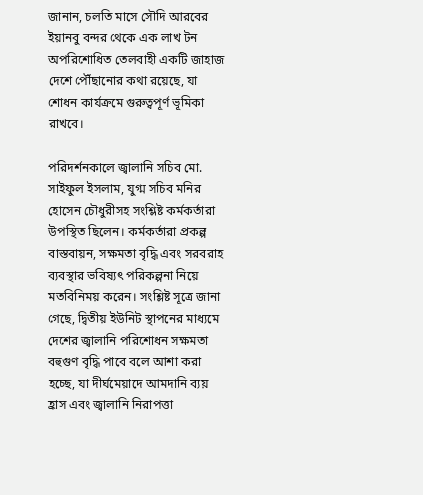জানান, চলতি মাসে সৌদি আরবের ইয়ানবু বন্দর থেকে এক লাখ টন অপরিশোধিত তেলবাহী একটি জাহাজ দেশে পৌঁছানোর কথা রয়েছে, যা শোধন কার্যক্রমে গুরুত্বপূর্ণ ভূমিকা রাখবে।

পরিদর্শনকালে জ্বালানি সচিব মো. সাইফুল ইসলাম, যুগ্ম সচিব মনির হোসেন চৌধুরীসহ সংশ্লিষ্ট কর্মকর্তারা উপস্থিত ছিলেন। কর্মকর্তারা প্রকল্প বাস্তবায়ন, সক্ষমতা বৃদ্ধি এবং সরবরাহ ব্যবস্থার ভবিষ্যৎ পরিকল্পনা নিয়ে মতবিনিময় করেন। সংশ্লিষ্ট সূত্রে জানা গেছে, দ্বিতীয় ইউনিট স্থাপনের মাধ্যমে দেশের জ্বালানি পরিশোধন সক্ষমতা বহুগুণ বৃদ্ধি পাবে বলে আশা করা হচ্ছে, যা দীর্ঘমেয়াদে আমদানি ব্যয় হ্রাস এবং জ্বালানি নিরাপত্তা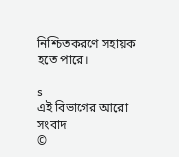নিশ্চিতকরণে সহায়ক হতে পারে।

s
এই বিভাগের আরো সংবাদ
©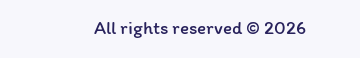All rights reserved © 2026